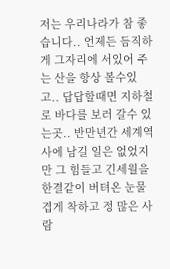저는 우리나라가 참 좋습니다.. 언제든 듬직하게 그자리에 서있어 주는 산을 항상 볼수있고.. 답답할때면 지하철로 바다를 보러 갈수 있는곳.. 반만년간 세계역사에 남길 일은 없었지만 그 힘들고 긴세월을 한결같이 버텨온 눈물겹게 착하고 정 많은 사람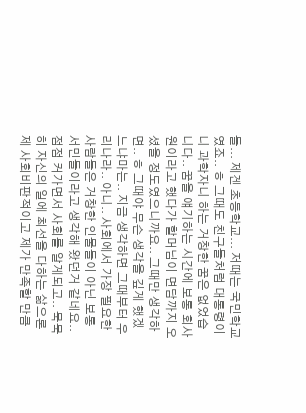들... 제겐 초등학교... 저때는 국민학교였죠.. ㅎ 그때도 친구들처럼 대통령이니 과학자니 하는 거창한 꿈은 없었습니다.. 꿈을 얘기하는 시간에 보통 회사원이라고 했다가 할머님이 면담까지 오셨을 정도였으니까요.. 그때만 생각하면.. ㅎ 그때야 무슨 생각을 깊게 했겠느냐마는.. 지금 생각하면 그때부터 우리나라.. 아니.. 사회에서 가장 필요한 사람들은 거창한 인물들이 아닌 보통 서민들이라고 생각해 왔던거 같네요.. 점점 커가면서 사회를 알게되고.. 묵묵히 자신의 일에 최선을 다하는 삶으론 제 사회비판적이고 제가 만족할 만큼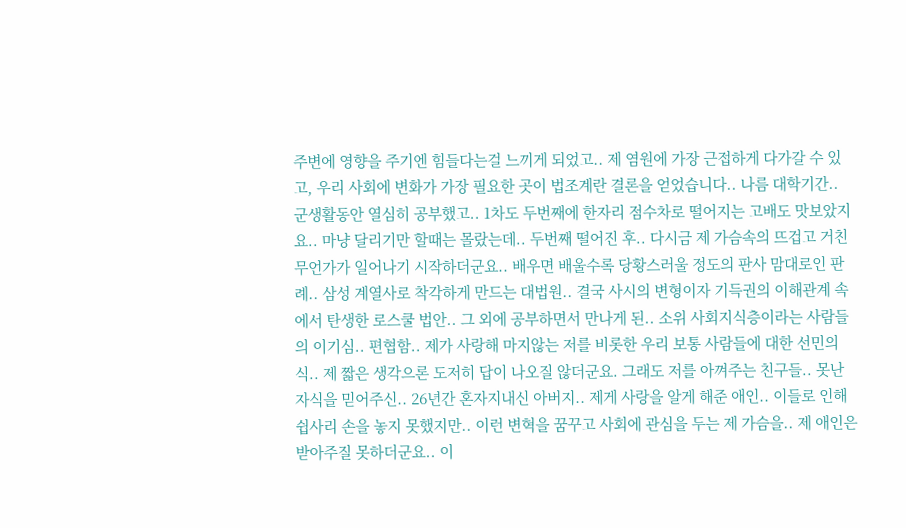주변에 영향을 주기엔 힘들다는걸 느끼게 되었고.. 제 염원에 가장 근접하게 다가갈 수 있고, 우리 사회에 변화가 가장 필요한 곳이 법조계란 결론을 얻었습니다.. 나름 대학기간.. 군생활동안 열심히 공부했고.. 1차도 두번째에 한자리 점수차로 떨어지는 고배도 맛보았지요.. 마냥 달리기만 할때는 몰랐는데.. 두번째 떨어진 후.. 다시금 제 가슴속의 뜨겁고 거친 무언가가 일어나기 시작하더군요.. 배우면 배울수록 당황스러울 정도의 판사 맘대로인 판례.. 삼성 계열사로 착각하게 만드는 대법원.. 결국 사시의 변형이자 기득권의 이해관계 속에서 탄생한 로스쿨 법안.. 그 외에 공부하면서 만나게 된.. 소위 사회지식층이라는 사람들의 이기심.. 편협함.. 제가 사랑해 마지않는 저를 비롯한 우리 보통 사람들에 대한 선민의식.. 제 짧은 생각으론 도저히 답이 나오질 않더군요. 그래도 저를 아껴주는 친구들.. 못난 자식을 믿어주신.. 26년간 혼자지내신 아버지.. 제게 사랑을 알게 해준 애인.. 이들로 인해 쉽사리 손을 놓지 못했지만.. 이런 변혁을 꿈꾸고 사회에 관심을 두는 제 가슴을.. 제 애인은 받아주질 못하더군요.. 이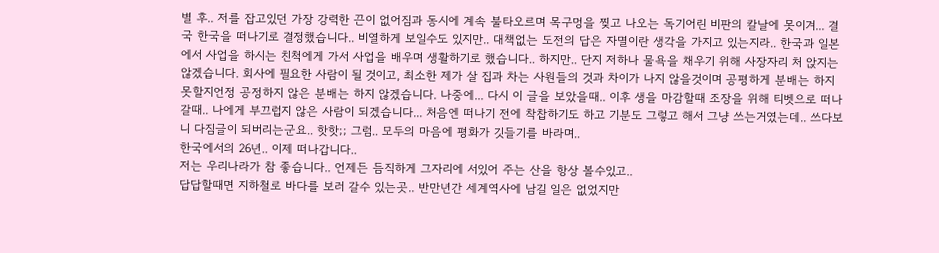별 후.. 저를 잡고있던 가장 강력한 끈이 없어짐과 동시에 계속 불타오르며 목구멍을 찢고 나오는 독기어린 비판의 칼날에 못이겨... 결국 한국을 떠나기로 결정했습니다.. 비열하게 보일수도 있지만.. 대책없는 도전의 답은 자멸이란 생각을 가지고 있는지라.. 한국과 일본에서 사업을 하시는 친척에게 가서 사업을 배우며 생활하기로 했습니다.. 하지만.. 단지 저하나 물욕을 채우기 위해 사장자리 처 앉지는 않겠습니다. 회사에 필요한 사람이 될 것이고, 최소한 제가 살 집과 차는 사원들의 것과 차이가 나지 않을것이며 공평하게 분배는 하지 못할지언정 공정하지 않은 분배는 하지 않겠습니다. 나중에... 다시 이 글을 보았을때.. 이후 생을 마감할때 조장을 위해 티벳으로 떠나갈때.. 나에게 부끄럽지 않은 사람이 되겠습니다... 처음엔 떠나기 전에 착찹하기도 하고 기분도 그렇고 해서 그냥 쓰는거였는데.. 쓰다보니 다짐글이 되버리는군요.. 핫핫;; 그럼.. 모두의 마음에 평화가 깃들기를 바라며..
한국에서의 26년.. 이제 떠나갑니다..
저는 우리나라가 참 좋습니다.. 언제든 듬직하게 그자리에 서있어 주는 산을 항상 볼수있고..
답답할때면 지하철로 바다를 보러 갈수 있는곳.. 반만년간 세계역사에 남길 일은 없었지만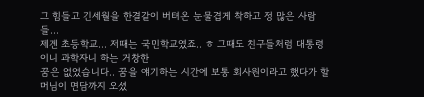그 힘들고 긴세월을 한결같이 버텨온 눈물겹게 착하고 정 많은 사람들...
제겐 초등학교... 저때는 국민학교였죠.. ㅎ 그때도 친구들처럼 대통령이니 과학자니 하는 거창한
꿈은 없었습니다.. 꿈을 얘기하는 시간에 보통 회사원이라고 했다가 할머님이 면담까지 오셨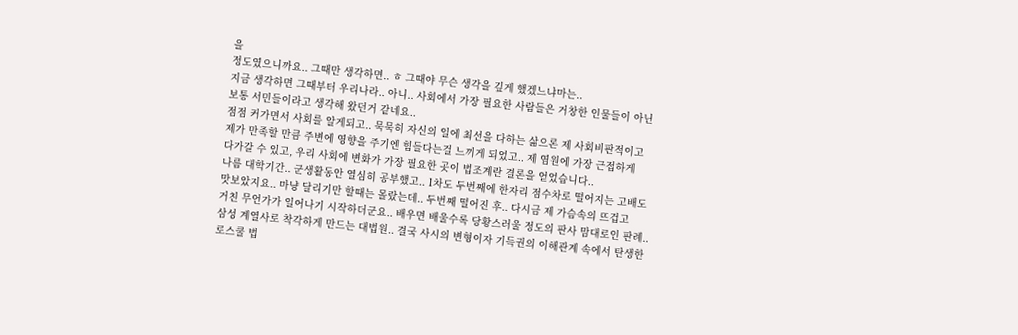을
정도였으니까요.. 그때만 생각하면.. ㅎ 그때야 무슨 생각을 깊게 했겠느냐마는..
지금 생각하면 그때부터 우리나라.. 아니.. 사회에서 가장 필요한 사람들은 거창한 인물들이 아닌
보통 서민들이라고 생각해 왔던거 같네요..
점점 커가면서 사회를 알게되고.. 묵묵히 자신의 일에 최선을 다하는 삶으론 제 사회비판적이고
제가 만족할 만큼 주변에 영향을 주기엔 힘들다는걸 느끼게 되었고.. 제 염원에 가장 근접하게
다가갈 수 있고, 우리 사회에 변화가 가장 필요한 곳이 법조계란 결론을 얻었습니다..
나름 대학기간.. 군생활동안 열심히 공부했고.. 1차도 두번째에 한자리 점수차로 떨어지는 고배도
맛보았지요.. 마냥 달리기만 할때는 몰랐는데.. 두번째 떨어진 후.. 다시금 제 가슴속의 뜨겁고
거친 무언가가 일어나기 시작하더군요.. 배우면 배울수록 당황스러울 정도의 판사 맘대로인 판례..
삼성 계열사로 착각하게 만드는 대법원.. 결국 사시의 변형이자 기득권의 이해관계 속에서 탄생한
로스쿨 법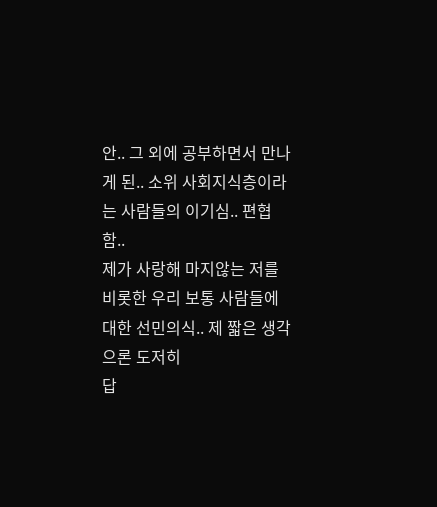안.. 그 외에 공부하면서 만나게 된.. 소위 사회지식층이라는 사람들의 이기심.. 편협함..
제가 사랑해 마지않는 저를 비롯한 우리 보통 사람들에 대한 선민의식.. 제 짧은 생각으론 도저히
답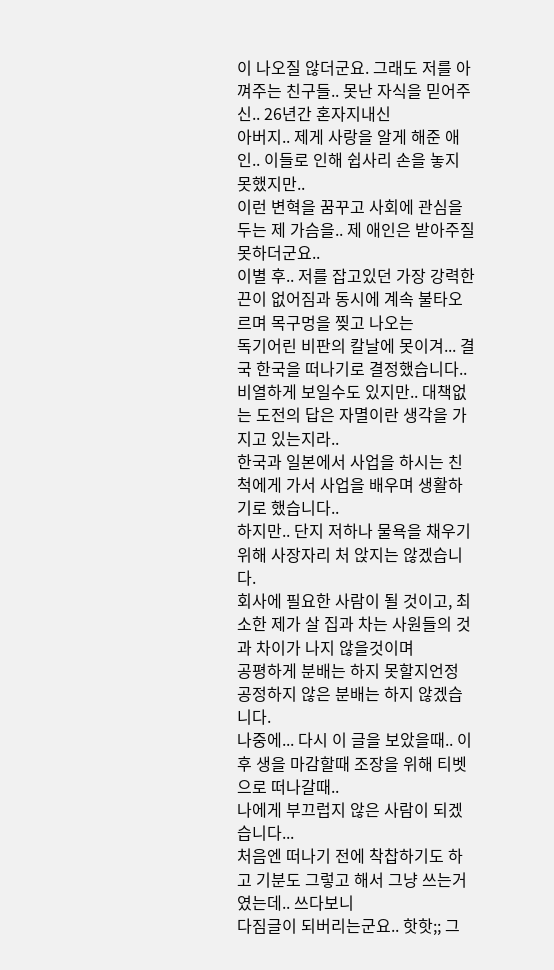이 나오질 않더군요. 그래도 저를 아껴주는 친구들.. 못난 자식을 믿어주신.. 26년간 혼자지내신
아버지.. 제게 사랑을 알게 해준 애인.. 이들로 인해 쉽사리 손을 놓지 못했지만..
이런 변혁을 꿈꾸고 사회에 관심을 두는 제 가슴을.. 제 애인은 받아주질 못하더군요..
이별 후.. 저를 잡고있던 가장 강력한 끈이 없어짐과 동시에 계속 불타오르며 목구멍을 찢고 나오는
독기어린 비판의 칼날에 못이겨... 결국 한국을 떠나기로 결정했습니다..
비열하게 보일수도 있지만.. 대책없는 도전의 답은 자멸이란 생각을 가지고 있는지라..
한국과 일본에서 사업을 하시는 친척에게 가서 사업을 배우며 생활하기로 했습니다..
하지만.. 단지 저하나 물욕을 채우기 위해 사장자리 처 앉지는 않겠습니다.
회사에 필요한 사람이 될 것이고, 최소한 제가 살 집과 차는 사원들의 것과 차이가 나지 않을것이며
공평하게 분배는 하지 못할지언정 공정하지 않은 분배는 하지 않겠습니다.
나중에... 다시 이 글을 보았을때.. 이후 생을 마감할때 조장을 위해 티벳으로 떠나갈때..
나에게 부끄럽지 않은 사람이 되겠습니다...
처음엔 떠나기 전에 착찹하기도 하고 기분도 그렇고 해서 그냥 쓰는거였는데.. 쓰다보니
다짐글이 되버리는군요.. 핫핫;; 그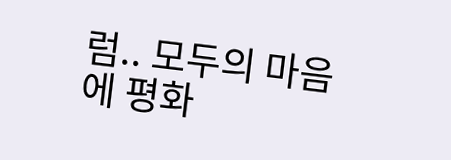럼.. 모두의 마음에 평화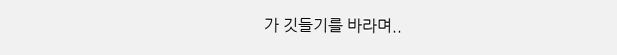가 깃들기를 바라며..